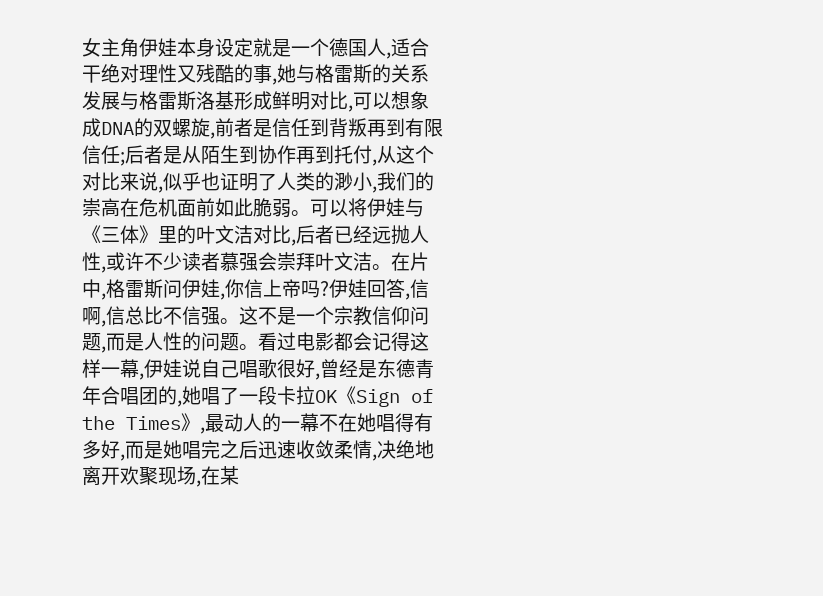女主角伊娃本身设定就是一个德国人,适合干绝对理性又残酷的事,她与格雷斯的关系发展与格雷斯洛基形成鲜明对比,可以想象成DNA的双螺旋,前者是信任到背叛再到有限信任;后者是从陌生到协作再到托付,从这个对比来说,似乎也证明了人类的渺小,我们的崇高在危机面前如此脆弱。可以将伊娃与《三体》里的叶文洁对比,后者已经远抛人性,或许不少读者慕强会崇拜叶文洁。在片中,格雷斯问伊娃,你信上帝吗?伊娃回答,信啊,信总比不信强。这不是一个宗教信仰问题,而是人性的问题。看过电影都会记得这样一幕,伊娃说自己唱歌很好,曾经是东德青年合唱团的,她唱了一段卡拉OK《Sign of the Times》,最动人的一幕不在她唱得有多好,而是她唱完之后迅速收敛柔情,决绝地离开欢聚现场,在某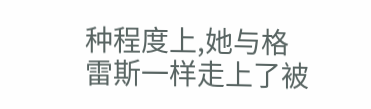种程度上,她与格雷斯一样走上了被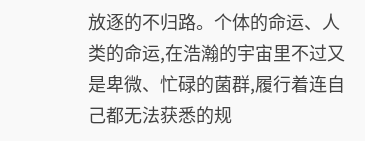放逐的不归路。个体的命运、人类的命运,在浩瀚的宇宙里不过又是卑微、忙碌的菌群,履行着连自己都无法获悉的规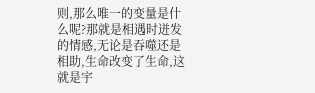则,那么唯一的变量是什么呢?那就是相遇时迸发的情感,无论是吞噬还是相助,生命改变了生命,这就是宇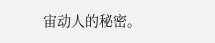宙动人的秘密。